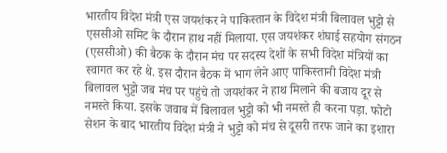भारतीय विदेश मंत्री एस जयशंकर ने पाकिस्तान के विदेश मंत्री बिलावल भुट्टो से एससीओ समिट के दौरान हाथ नहीं मिलाया. एस जयशंकर शंघाई सहयोग संगठन (एससीओ) की बैठक के दौरान मंच पर सदस्य देशों के सभी विदेश मंत्रियों का स्वागत कर रहे थे. इस दौरान बैठक में भाग लेने आए पाकिस्तानी विदेश मंत्री बिलावल भुट्टो जब मंच पर पहुंचे तो जयशंकर ने हाथ मिलाने की बजाय दूर से नमस्ते किया. इसके जवाब में बिलावल भुट्टो को भी नमस्ते ही करना पड़ा. फोटो सेशन के बाद भारतीय विदेश मंत्री ने भुट्टो को मंच से दूसरी तरफ जाने का इशारा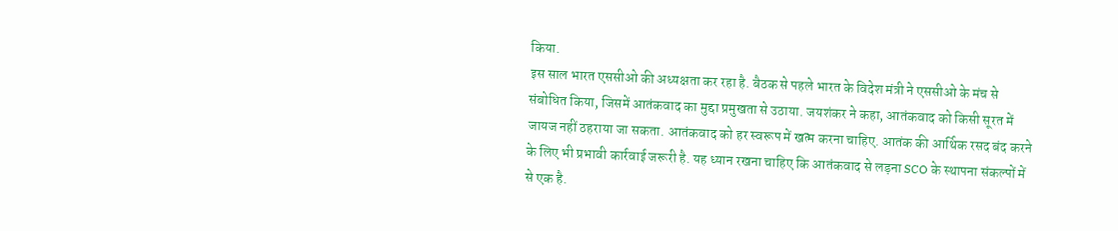किया.
इस साल भारत एससीओ की अध्यक्षता कर रहा है. बैठक से पहले भारत के विदेश मंत्री ने एससीओ के मंच से संबोधित किया, जिसमें आतंकवाद का मुद्दा प्रमुखता से उठाया. जयशंकर ने कहा, आतंकवाद को किसी सूरत में जायज नहीं ठहराया जा सकता. आतंकवाद को हर स्वरूप में खत्म करना चाहिए. आतंक की आर्थिक रसद बंद करने के लिए भी प्रभावी कार्रवाई जरूरी है. यह ध्यान रखना चाहिए कि आतंकवाद से लड़ना SCO के स्थापना संकल्पों में से एक है.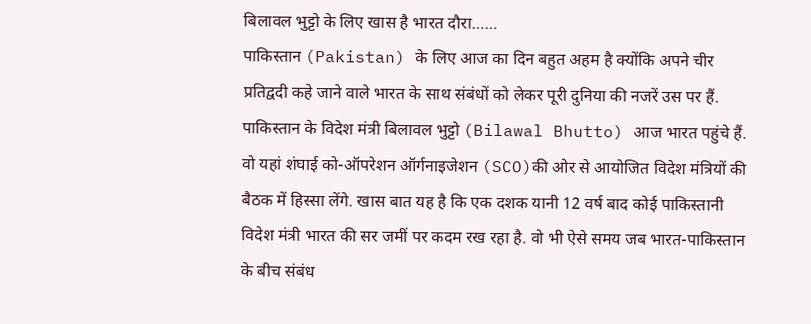बिलावल भुट्टो के लिए खास है भारत दौरा……
पाकिस्तान (Pakistan) के लिए आज का दिन बहुत अहम है क्योंकि अपने चीर प्रतिद्वदी कहे जाने वाले भारत के साथ संबंधों को लेकर पूरी दुनिया की नजरें उस पर हैं. पाकिस्तान के विदेश मंत्री बिलावल भुट्टो (Bilawal Bhutto) आज भारत पहुंचे हैं. वो यहां शंघाई को-ऑपरेशन ऑर्गनाइजेशन (SCO)की ओर से आयोजित विदेश मंत्रियों की बैठक में हिस्सा लेंगे. खास बात यह है कि एक दशक यानी 12 वर्ष बाद कोई पाकिस्तानी विदेश मंत्री भारत की सर जमीं पर कदम रख रहा है. वो भी ऐसे समय जब भारत-पाकिस्तान के बीच संबंध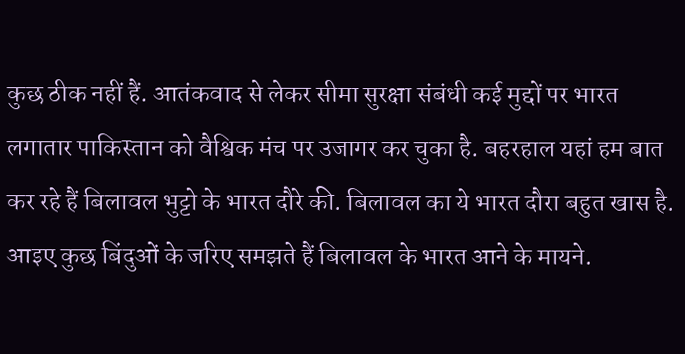कुछ ठीक नहीं हैं. आतंकवाद से लेकर सीमा सुरक्षा संबंधी कई मुद्दों पर भारत लगातार पाकिस्तान को वैश्विक मंच पर उजागर कर चुका है. बहरहाल यहां हम बात कर रहे हैं बिलावल भुट्टो के भारत दौरे की. बिलावल का ये भारत दौरा बहुत खास है. आइए कुछ बिंदुओं के जरिए समझते हैं बिलावल के भारत आने के मायने.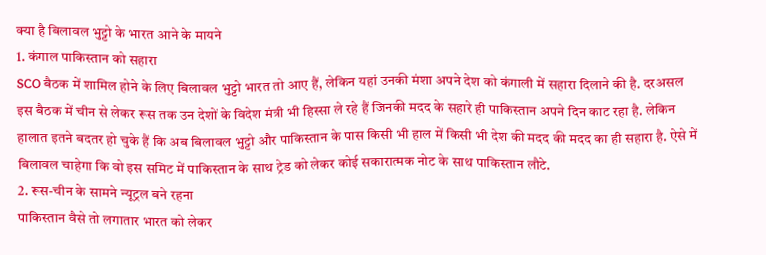क्या है बिलावल भुट्टो के भारत आने के मायने
1. कंगाल पाकिस्तान को सहारा
SCO बैठक में शामिल होने के लिए बिलावल भुट्टो भारत तो आए हैं, लेकिन यहां उनकी मंशा अपने देश को कंगाली में सहारा दिलाने की है. दरअसल इस बैठक में चीन से लेकर रूस तक उन देशों के विदेश मंत्री भी हिस्सा ले रहे हैं जिनकी मदद के सहारे ही पाकिस्तान अपने दिन काट रहा है. लेकिन हालात इतने बदतर हो चुके हैं कि अब बिलावल भुट्टो और पाकिस्तान के पास किसी भी हाल में किसी भी देश की मदद की मदद का ही सहारा है. ऐसे में बिलावल चाहेगा कि वो इस समिट में पाकिस्तान के साथ ट्रेड को लेकर कोई सकारात्मक नोट के साथ पाकिस्तान लौटे.
2. रूस-चीन के सामने न्यूट्रल बने रहना
पाकिस्तान वैसे तो लगातार भारत को लेकर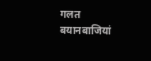गलत बयानबाजियां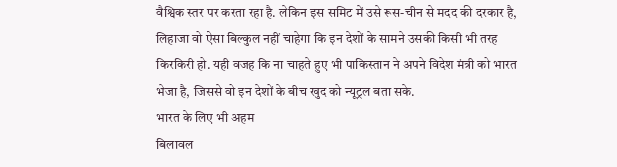वैश्विक स्तर पर करता रहा है. लेकिन इस समिट में उसे रूस-चीन से मदद की दरकार है, लिहाजा वो ऐसा बिल्कुल नहीं चाहेगा कि इन देशों के सामने उसकी किसी भी तरह किरकिरी हो. यही वजह कि ना चाहते हुए भी पाकिस्तान ने अपने विदेश मंत्री को भारत भेजा है, जिससे वो इन देशों के बीच खुद को न्यूट्रल बता सके.
भारत के लिए भी अहम
बिलावल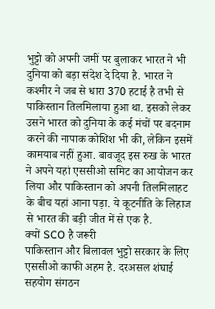भुट्टो को अपनी जमीं पर बुलाकर भारत ने भी दुनिया को बड़ा संदेश दे दिया है. भारत ने कश्मीर ने जब से धारा 370 हटाई है तभी से पाकिस्तान तिलमिलाया हुआ था. इसको लेकर उसने भारत को दुनिया के कई मंचों पर बदनाम करने की नापाक कोशिश भी की, लेकिन इसमें कामयाब नहीं हुआ. बावजूद इस रुख के भारत ने अपने यहां एससीओ समिट का आयोजन कर लिया और पाकिस्तान को अपनी तिलमिलाहट के बीच यहां आना पड़ा. ये कूटनीति के लिहाज से भारत की बड़ी जीत में से एक है.
क्यों SCO है जरूरी
पाकिस्तान और बिलावल भुट्टो सरकार के लिए एससीओ काफी अहम है. दरअसल शंघाई सहयोग संगठन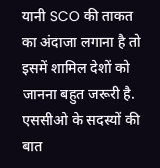यानी SCO की ताकत का अंदाजा लगाना है तो इसमें शामिल देशों को जानना बहुत जरूरी है. एससीओ के सदस्यों की बात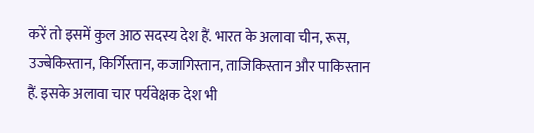करें तो इसमें कुल आठ सदस्य देश हैं. भारत के अलावा चीन, रूस, उज्बेकिस्तान, किर्गिस्तान, कजागिस्तान, ताजिकिस्तान और पाकिस्तान हैं. इसके अलावा चार पर्यवेक्षक देश भी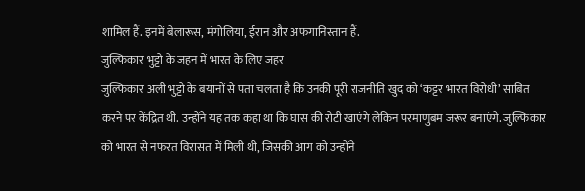शामिल हैं. इनमें बेलारूस, मंगोलिया, ईरान और अफगानिस्तान हैं.
जुल्फिकार भुट्टो के जहन में भारत के लिए जहर
जुल्फिकार अली भुट्टो के बयानों से पता चलता है कि उनकी पूरी राजनीति खुद को ‘कट्टर भारत विरोधी’ साबित करने पर केंद्रित थी. उन्होंने यह तक कहा था कि घास की रोटी खाएंगे लेकिन परमाणुबम जरूर बनाएंगे. जुल्फिकार को भारत से नफरत विरासत में मिली थी, जिसकी आग को उन्होंने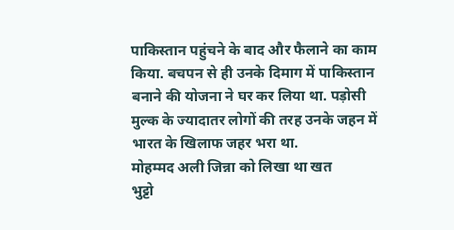पाकिस्तान पहुंचने के बाद और फैलाने का काम किया. बचपन से ही उनके दिमाग में पाकिस्तान बनाने की योजना ने घर कर लिया था. पड़ोसी मुल्क के ज्यादातर लोगों की तरह उनके जहन में भारत के खिलाफ जहर भरा था.
मोहम्मद अली जिन्ना को लिखा था खत
भुट्टो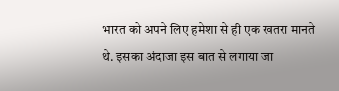भारत को अपने लिए हमेशा से ही एक खतरा मानते थे. इसका अंदाजा इस बात से लगाया जा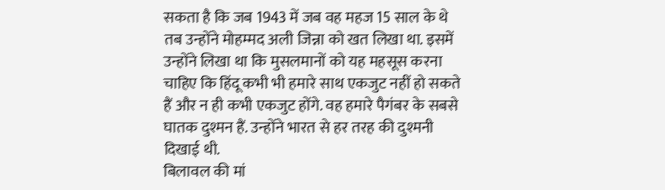सकता है कि जब 1943 में जब वह महज 15 साल के थे तब उन्होंने मोहम्मद अली जिन्ना को खत लिखा था. इसमें उन्होंने लिखा था कि मुसलमानों को यह महसूस करना चाहिए कि हिंदू कभी भी हमारे साथ एकजुट नहीं हो सकते हैं और न ही कभी एकजुट होंगे. वह हमारे पैगंबर के सबसे घातक दुश्मन हैं. उन्होंने भारत से हर तरह की दुश्मनी दिखाई थी.
बिलावल की मां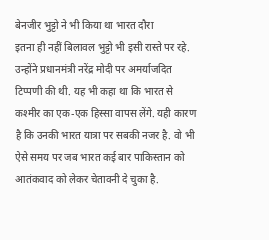बेनजीर भुट्टो ने भी किया था भारत दौरा
इतना ही नहीं बिलावल भुट्टो भी इसी रास्ते पर रहे. उन्होंने प्रधानमंत्री नरेंद्र मोदी पर अमर्याजदित टिप्पणी की थी. यह भी कहा था कि भारत से कश्मीर का एक-एक हिस्सा वापस लेंगे. यही कारण है कि उनकी भारत यात्रा पर सबकी नजर है. वो भी ऐसे समय पर जब भारत कई बार पाकिस्तान को आतंकवाद को लेकर चेतावनी दे चुका है.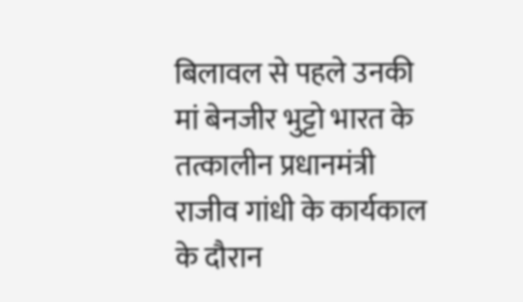बिलावल से पहले उनकी मां बेनजीर भुट्टो भारत के तत्कालीन प्रधानमंत्री राजीव गांधी के कार्यकाल के दौरान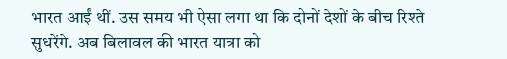भारत आईं थीं. उस समय भी ऐसा लगा था कि दोनों देशों के बीच रिश्ते सुधरेंगे. अब बिलावल की भारत यात्रा को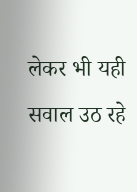लेकर भी यही सवाल उठ रहे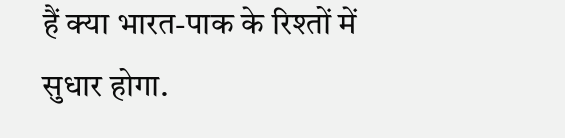हैं क्या भारत-पाक के रिश्तों में सुधार होगा.